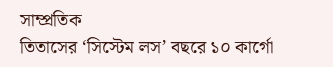সাম্প্রতিক
তিতাসের ‘সিস্টেম লস’ বছরে ১০ কার্গো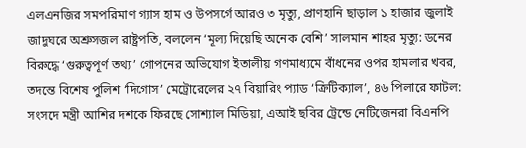এলএনজির সমপরিমাণ গ্যাস হাম ও উপসর্গে আরও ৩ মৃত্যু, প্রাণহানি ছাড়াল ১ হাজার জুলাই জাদুঘরে অশ্রুসজল রাষ্ট্রপতি, বললেন ‘মূল্য দিয়েছি অনেক বেশি’ সালমান শাহর মৃত্যু: ডনের বিরুদ্ধে ‘গুরুত্বপূর্ণ তথ্য’ গোপনের অভিযোগ ইতালীয় গণমাধ্যমে বাঁধনের ওপর হামলার খবর, তদন্তে বিশেষ পুলিশ ‘দিগোস’ মেট্রোরেলের ২৭ বিয়ারিং প্যাড ‘ক্রিটিক্যাল’, ৪৬ পিলারে ফাটল: সংসদে মন্ত্রী আশির দশকে ফিরছে সোশ্যাল মিডিয়া, এআই ছবির ট্রেন্ডে নেটিজেনরা বিএনপি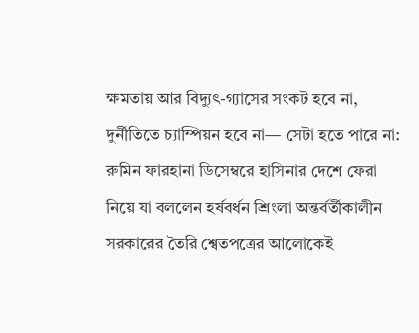ক্ষমতায় আর বিদ্যুৎ-গ্যাসের সংকট হবে না, দুর্নীতিতে চ্যাম্পিয়ন হবে না— সেটা হতে পারে না: রুমিন ফারহানা ডিসেম্বরে হাসিনার দেশে ফেরা নিয়ে যা বললেন হর্ষবর্ধন শ্রিংলা অন্তর্বর্তীকালীন সরকারের তৈরি শ্বেতপত্রের আলোকেই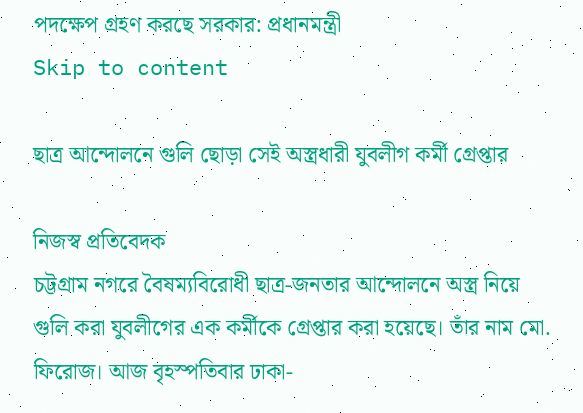পদক্ষেপ গ্রহণ করছে সরকার: প্রধানমন্ত্রী
Skip to content

ছাত্র আন্দোলনে গুলি ছোড়া সেই অস্ত্রধারী যুবলীগ কর্মী গ্রেপ্তার

নিজস্ব প্রতিবেদক
চট্টগ্রাম নগরে বৈষম্যবিরোধী ছাত্র-জনতার আন্দোলনে অস্ত্র নিয়ে গুলি করা যুবলীগের এক কর্মীকে গ্রেপ্তার করা হয়েছে। তাঁর নাম মো. ফিরোজ। আজ বৃহস্পতিবার ঢাকা-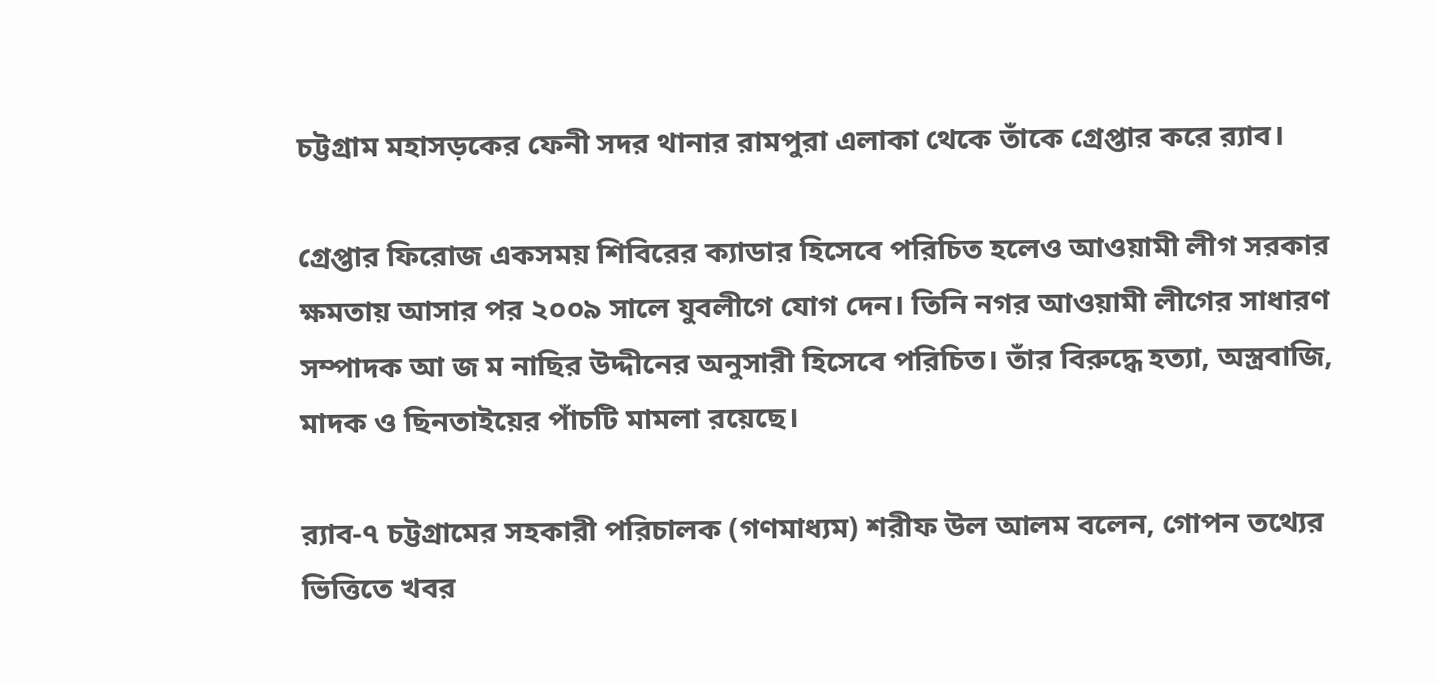চট্টগ্রাম মহাসড়কের ফেনী সদর থানার রামপুরা এলাকা থেকে তাঁকে গ্রেপ্তার করে র‍্যাব।

গ্রেপ্তার ফিরোজ একসময় শিবিরের ক্যাডার হিসেবে পরিচিত হলেও আওয়ামী লীগ সরকার ক্ষমতায় আসার পর ২০০৯ সালে যুবলীগে যোগ দেন। তিনি নগর আওয়ামী লীগের সাধারণ সম্পাদক আ জ ম নাছির উদ্দীনের অনুসারী হিসেবে পরিচিত। তাঁর বিরুদ্ধে হত্যা, অস্ত্রবাজি, মাদক ও ছিনতাইয়ের পাঁচটি মামলা রয়েছে।

র‍্যাব-৭ চট্টগ্রামের সহকারী পরিচালক (গণমাধ্যম) শরীফ উল আলম বলেন, গোপন তথ্যের ভিত্তিতে খবর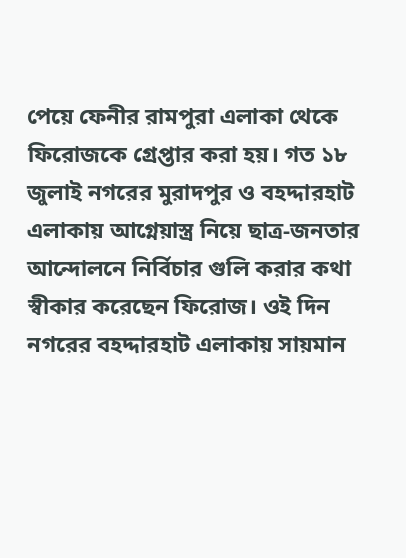পেয়ে ফেনীর রামপুরা এলাকা থেকে ফিরোজকে গ্রেপ্তার করা হয়। গত ১৮ জুলাই নগরের মুরাদপুর ও বহদ্দারহাট এলাকায় আগ্নেয়াস্ত্র নিয়ে ছাত্র-জনতার আন্দোলনে নির্বিচার গুলি করার কথা স্বীকার করেছেন ফিরোজ। ওই দিন নগরের বহদ্দারহাট এলাকায় সায়মান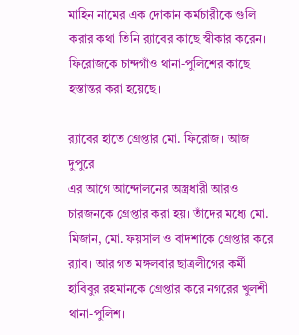মাহিন নামের এক দোকান কর্মচারীকে গুলি করার কথা তিনি র‍্যাবের কাছে স্বীকার করেন। ফিরোজকে চান্দগাঁও থানা-পুলিশের কাছে হস্তান্তর করা হয়েছে।

র‍্যাবের হাতে গ্রেপ্তার মো. ফিরোজ। আজ দুপুরে
এর আগে আন্দোলনের অস্ত্রধারী আরও চারজনকে গ্রেপ্তার করা হয়। তাঁদের মধ্যে মো. মিজান, মো. ফয়সাল ও বাদশাকে গ্রেপ্তার করে র‍্যাব। আর গত মঙ্গলবার ছাত্রলীগের কর্মী হাবিবুর রহমানকে গ্রেপ্তার করে নগরের খুলশী থানা-পুলিশ।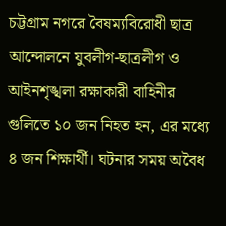চট্টগ্রাম নগরে বৈষম্যবিরোধী ছাত্র আন্দোলনে যুবলীগ-ছাত্রলীগ ও আইনশৃঙ্খলা রক্ষাকারী বাহিনীর গুলিতে ১০ জন নিহত হন, এর মধ্যে ৪ জন শিক্ষার্থী। ঘটনার সময় অবৈধ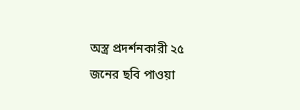অস্ত্র প্রদর্শনকারী ২৫ জনের ছবি পাওয়া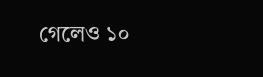গেলেও ১০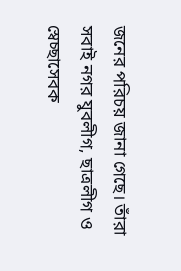জনের পরিচয় জানা গেছে। তাঁরা সবাই নগর যুবলীগ, ছাত্রলীগ ও স্বেচ্ছাসেবক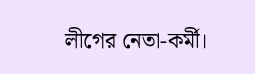লীগের নেতা-কর্মী।